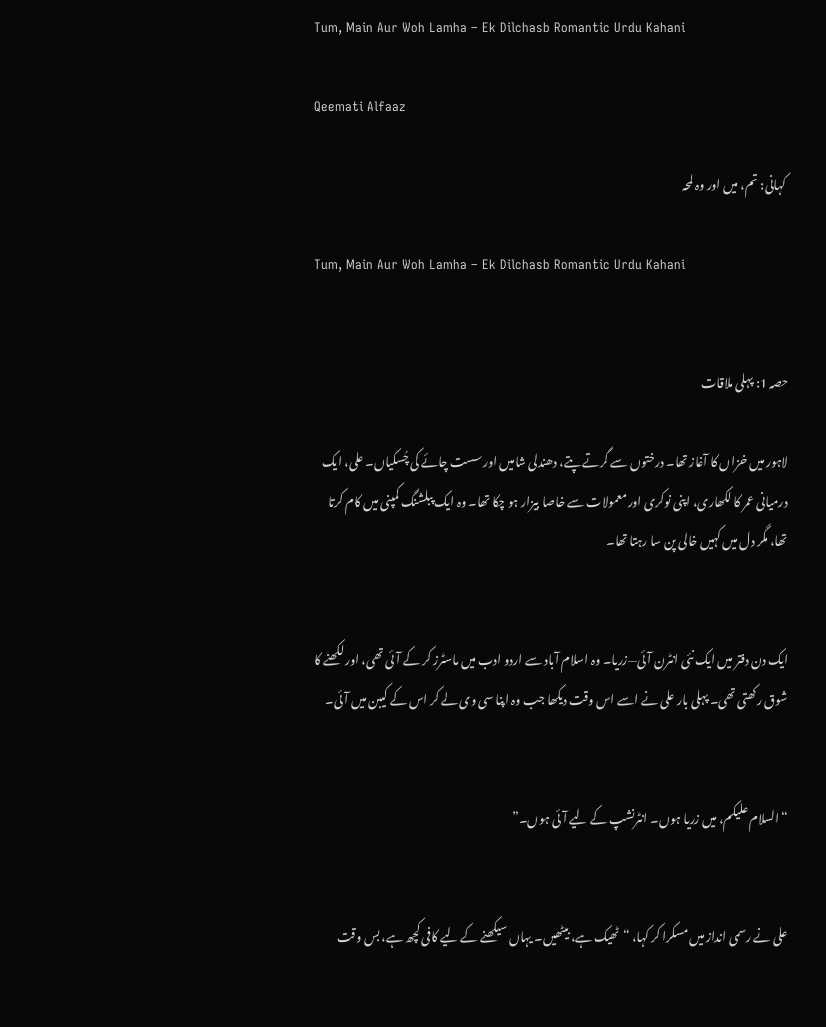Tum, Main Aur Woh Lamha – Ek Dilchasb Romantic Urdu Kahani

Qeemati Alfaaz

 کہانی: تم، میں اور وہ لمحہ

Tum, Main Aur Woh Lamha – Ek Dilchasb Romantic Urdu Kahani


حصہ 1: پہلی ملاقات

لاہور میں خزاں کا آغاز تھا۔ درختوں سے گرتے پتے، دھندلی شامیں اور سست چائے کی چُسکیاں۔ علی، ایک درمیانی عمر کا لکھاری، اپنی نوکری اور معمولات سے خاصا بیزار ہو چکا تھا۔ وہ ایک پبلشنگ کمپنی میں کام کرتا تھا، مگر دل میں کہیں خالی پن سا رہتا تھا۔


ایک دن دفتر میں ایک نئی انٹرن آئی—زریا۔ وہ اسلام آباد سے اردو ادب میں ماسٹرز کر کے آئی تھی، اور لکھنے کا شوق رکھتی تھی۔ پہلی بار علی نے اسے اس وقت دیکھا جب وہ اپنا سی وی لے کر اس کے کیبن میں آئی۔


“السلام علیکم، میں زریا ہوں۔ انٹرنشپ کے لیے آئی ہوں۔”


علی نے رسمی انداز میں مسکرا کر کہا، “ٹھیک ہے، بیٹھیں۔ یہاں سیکھنے کے لیے کافی کچھ ہے، بس وقت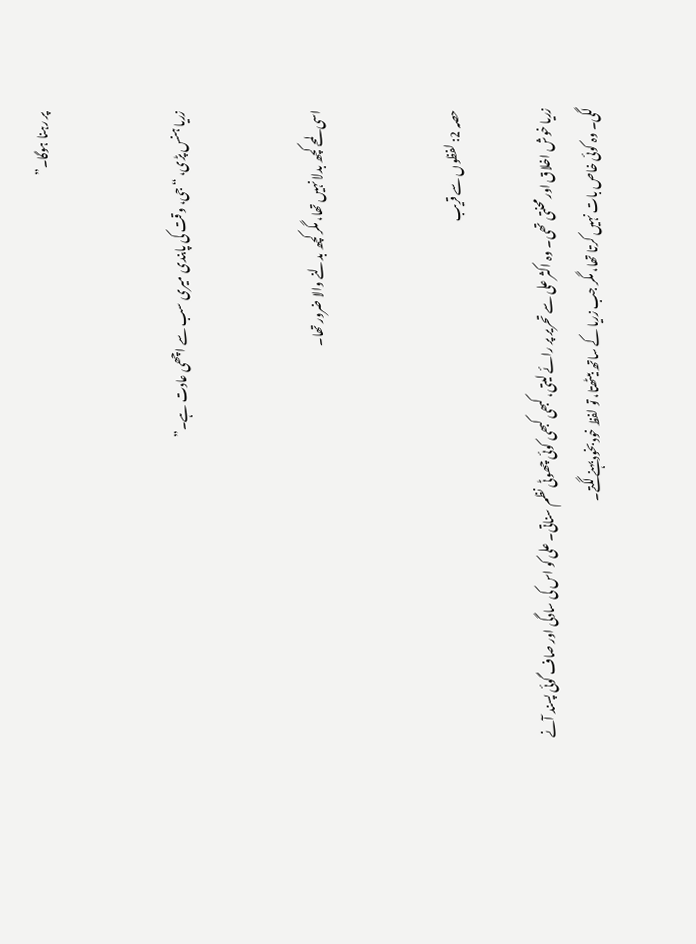پر رہنا ہوگا۔”


زریا ہنس پڑی، “جی، وقت کی پابندی میری سب سے اچھی عادت ہے۔”


اسی لمحے کچھ بدلا نہیں تھا، مگر کچھ بدلنے والا ضرور تھا۔


حصہ 2: لفظوں سے قریب

زریا خوش اخلاق اور محنتی تھی۔ وہ اکثر علی سے تحریر پر رائے لیتی، کبھی کبھی کوئی چھوٹی نظم سناتی۔ علی کو اس کی سادگی اور صاف گوئی پسند آنے لگی۔ وہ کوئی خاص بات نہیں کرتا تھا، مگر جب زریا کے ساتھ بیٹھتا، تو لفظ خودبخود بہنے لگتے۔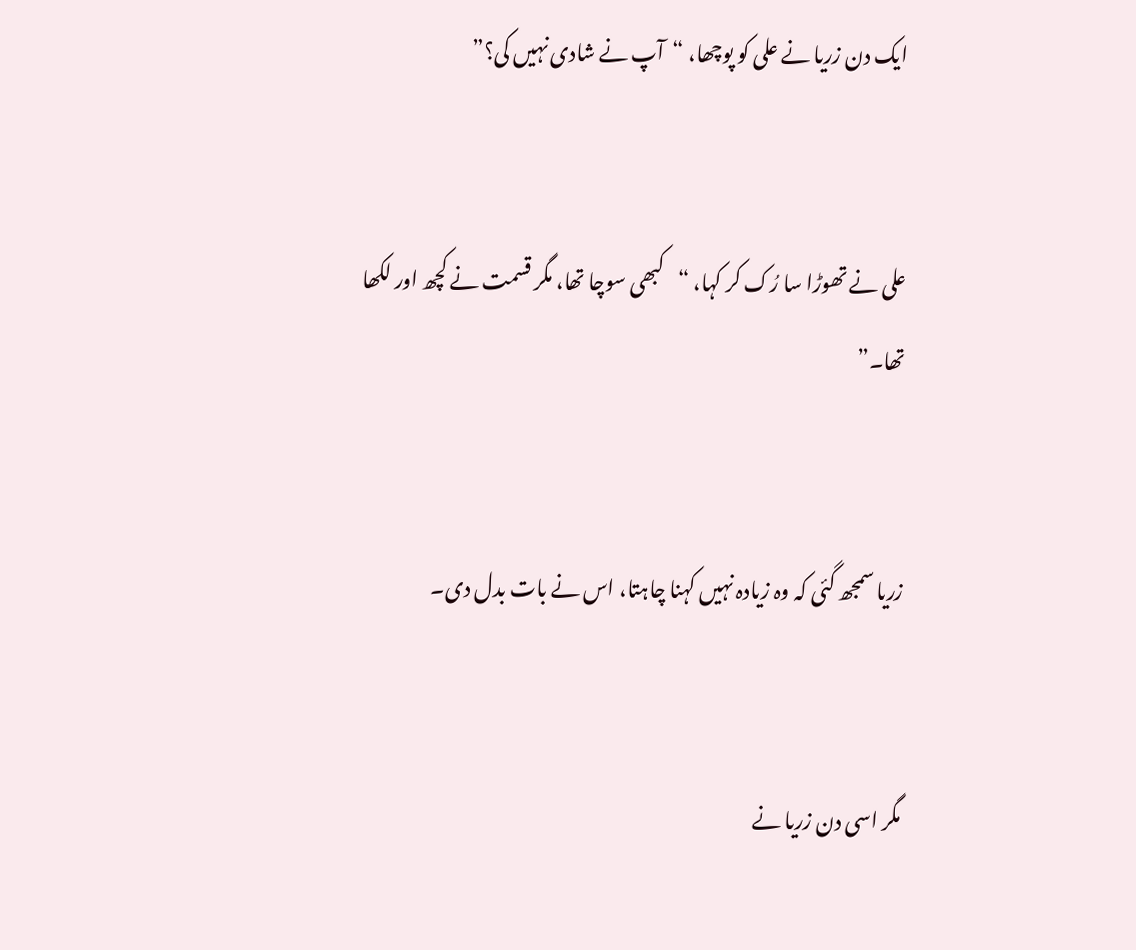ایک دن زریا نے علی کو پوچھا، “آپ نے شادی نہیں کی؟”


علی نے تھوڑا سا رُک کر کہا، “کبھی سوچا تھا، مگر قسمت نے کچھ اور لکھا تھا۔”


زریا سمجھ گئی کہ وہ زیادہ نہیں کہنا چاہتا، اس نے بات بدل دی۔


مگر اسی دن زریا نے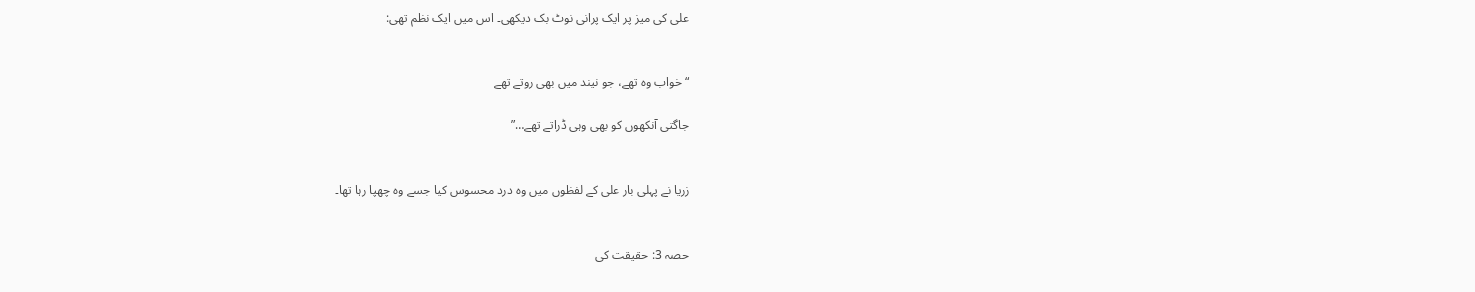علی کی میز پر ایک پرانی نوٹ بک دیکھی۔ اس میں ایک نظم تھی:


“خواب وہ تھے، جو نیند میں بھی روتے تھے

جاگتی آنکھوں کو بھی وہی ڈراتے تھے…”


زریا نے پہلی بار علی کے لفظوں میں وہ درد محسوس کیا جسے وہ چھپا رہا تھا۔


حصہ 3: حقیقت کی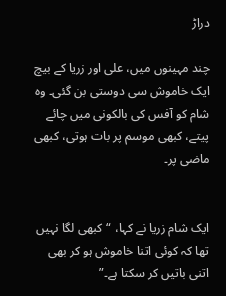دراڑ

چند مہینوں میں، علی اور زریا کے بیچ ایک خاموش سی دوستی بن گئی۔ وہ شام کو آفس کی بالکونی میں چائے پیتے، کبھی موسم پر بات ہوتی، کبھی ماضی پر۔


ایک شام زریا نے کہا، “کبھی لگا نہیں تھا کہ کوئی اتنا خاموش ہو کر بھی اتنی باتیں کر سکتا ہے۔”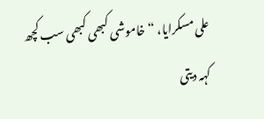علی مسکرایا، “خاموشی کبھی کبھی سب کچھ کہہ دیتی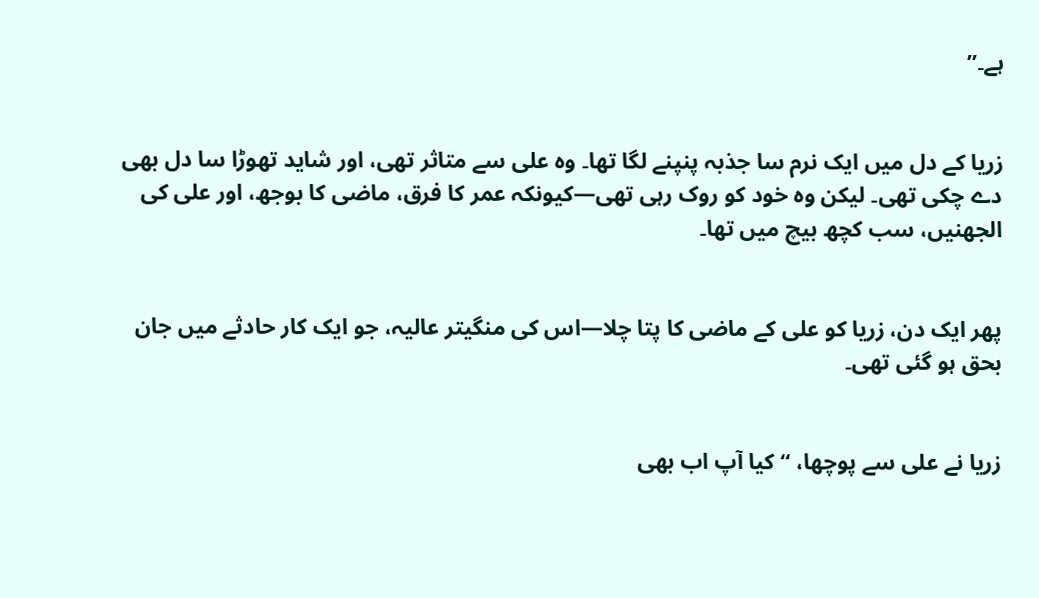ہے۔”


زریا کے دل میں ایک نرم سا جذبہ پنپنے لگا تھا۔ وہ علی سے متاثر تھی، اور شاید تھوڑا سا دل بھی دے چکی تھی۔ لیکن وہ خود کو روک رہی تھی—کیونکہ عمر کا فرق، ماضی کا بوجھ، اور علی کی الجھنیں، سب کچھ بیچ میں تھا۔


پھر ایک دن، زریا کو علی کے ماضی کا پتا چلا—اس کی منگیتر عالیہ، جو ایک کار حادثے میں جان بحق ہو گئی تھی۔


زریا نے علی سے پوچھا، “کیا آپ اب بھی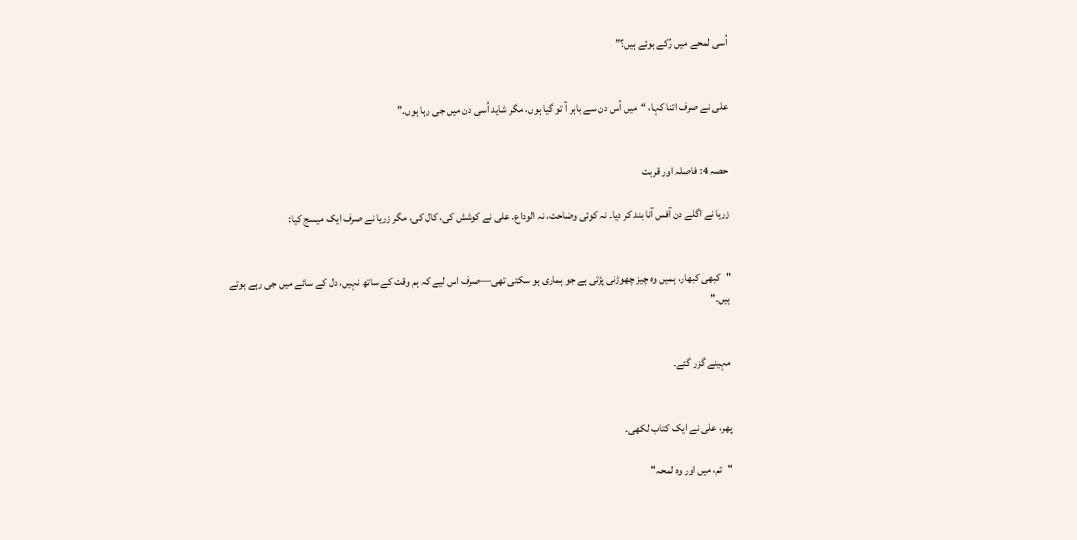اُسی لمحے میں رُکے ہوئے ہیں؟”


علی نے صرف اتنا کہا، “میں اُس دن سے باہر آ تو گیا ہوں، مگر شاید اُسی دن میں جی رہا ہوں۔”


حصہ 4: فاصلہ اور قربت

زریا نے اگلے دن آفس آنا بند کر دیا۔ نہ کوئی وضاحت، نہ الوداع۔ علی نے کوشش کی، کال کی، مگر زریا نے صرف ایک میسج کیا:


"کبھی کبھار، ہمیں وہ چیز چھوڑنی پڑتی ہے جو ہماری ہو سکتی تھی—صرف اس لیے کہ ہم وقت کے ساتھ نہیں، دل کے سائے میں جی رہے ہوتے ہیں۔"


مہینے گزر گئے۔


پھر، علی نے ایک کتاب لکھی۔

"تم، میں اور وہ لمحہ"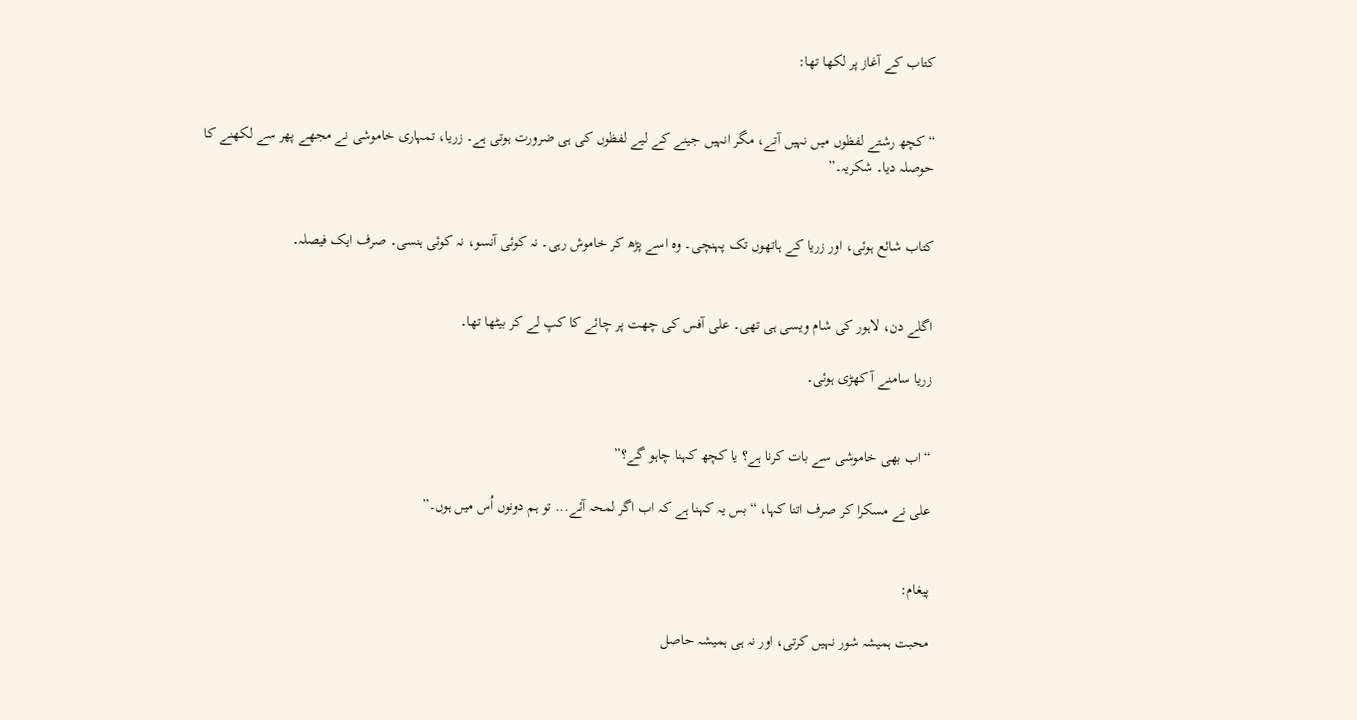کتاب کے آغاز پر لکھا تھا:


“کچھ رشتے لفظوں میں نہیں آتے، مگر انہیں جینے کے لیے لفظوں کی ہی ضرورت ہوتی ہے۔ زریا، تمہاری خاموشی نے مجھے پھر سے لکھنے کا حوصلہ دیا۔ شکریہ۔”


کتاب شائع ہوئی، اور زریا کے ہاتھوں تک پہنچی۔ وہ اسے پڑھ کر خاموش رہی۔ نہ کوئی آنسو، نہ کوئی ہنسی۔ صرف ایک فیصلہ۔


اگلے دن، لاہور کی شام ویسی ہی تھی۔ علی آفس کی چھت پر چائے کا کپ لے کر بیٹھا تھا۔

زریا سامنے آ کھڑی ہوئی۔


“اب بھی خاموشی سے بات کرنا ہے؟ یا کچھ کہنا چاہو گے؟”

علی نے مسکرا کر صرف اتنا کہا، “بس یہ کہنا ہے کہ اب اگر لمحہ آئے... تو ہم دونوں اُس میں ہوں۔”


پیغام:

محبت ہمیشہ شور نہیں کرتی، اور نہ ہی ہمیشہ حاصل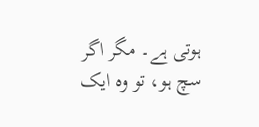ہوتی ہے۔ مگر اگر سچ ہو، تو وہ ایک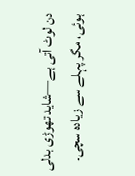دن لوٹ آتی ہے—شاید تھوڑی بدلی ہوئی، مگر پہلے سے زیادہ سچی۔